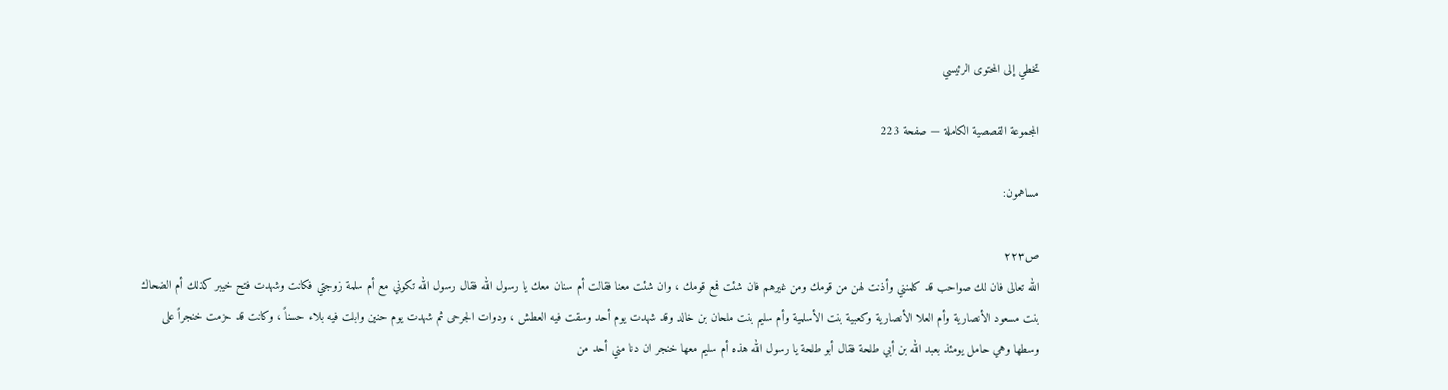تخطي إلى المحتوى الرئيسي

المجموعة القصصية الكاملة — صفحة 223

مساهمون:

ص٢٢٣
الله تعالى فان لك صواحب قد كلمنني وأذنت لهن من قومك ومن غيرهم فان شئت فمع قومك ، وان شئت معنا فقالت أم سنان معك يا رسول الله فقال رسول الله تكوني مع أم سلمة زوجتي فكانت وشهدت فتح خيبر كذلك أم الضحاك بنت مسعود الأنصارية وأم العلا الأنصارية وكعبية بنت الأسلمية وأم سليم بنت ملحان بن خالد وقد شهدت يوم أحد وسقت فيه العطش ، ودوات الجرحى ثم شهدت يوم حنين وابلت فيه بلاء حسناً ، وكانت قد حزمت خنجراً على وسطها وهي حامل يومئذ بعبد الله بن أبي طلحة فقال أبو طلحة يا رسول الله هذه أم سليم معها خنجر ان دنا مني أحد من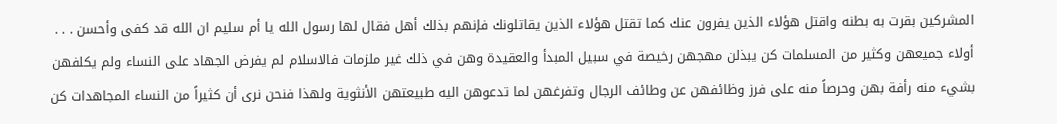المشركين بقرت به بطنه واقتل هؤلاء الذين يفرون عنك كما تقتل هؤلاء الذين يقاتلونك فإنهم بذلك أهل فقال لها رسول الله يا أم سليم ان الله قد كفى وأحسن . . . أولاء جميعهن وكثير من المسلمات كن يبذلن مهجهن رخيصة في سبيل المبدأ والعقيدة وهن في ذلك غير ملزمات فالاسلام لم يفرض الجهاد على النساء ولم يكلفهن بشيء منه رأفة بهن وحرصاً منه على فرز وظائفهن عن وطائف الرجال وتفرغهن لما تدعوهن اليه طبيعتهن الأنثوية ولهذا فنحن نرى أن كثيراً من النساء المجاهدات كن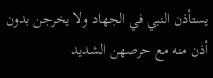يستأذن النبي في الجهاد ولا يخرجن بدون أذن منه مع حرصهن الشديد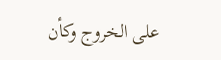على الخروج وكأن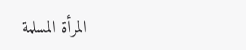المرأة المسلمة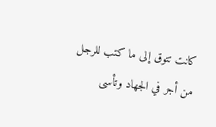كانت تتوق إلى ما كتب للرجل من أجر في الجهاد وتأسى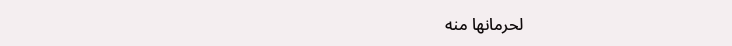لحرمانها منه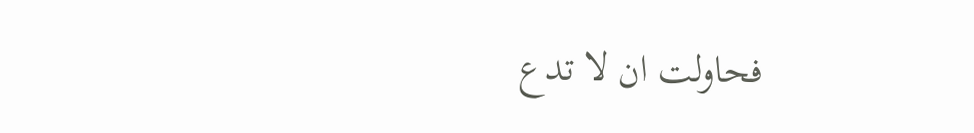فحاولت ان لا تدع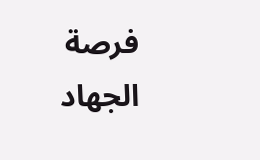فرصة الجهاد